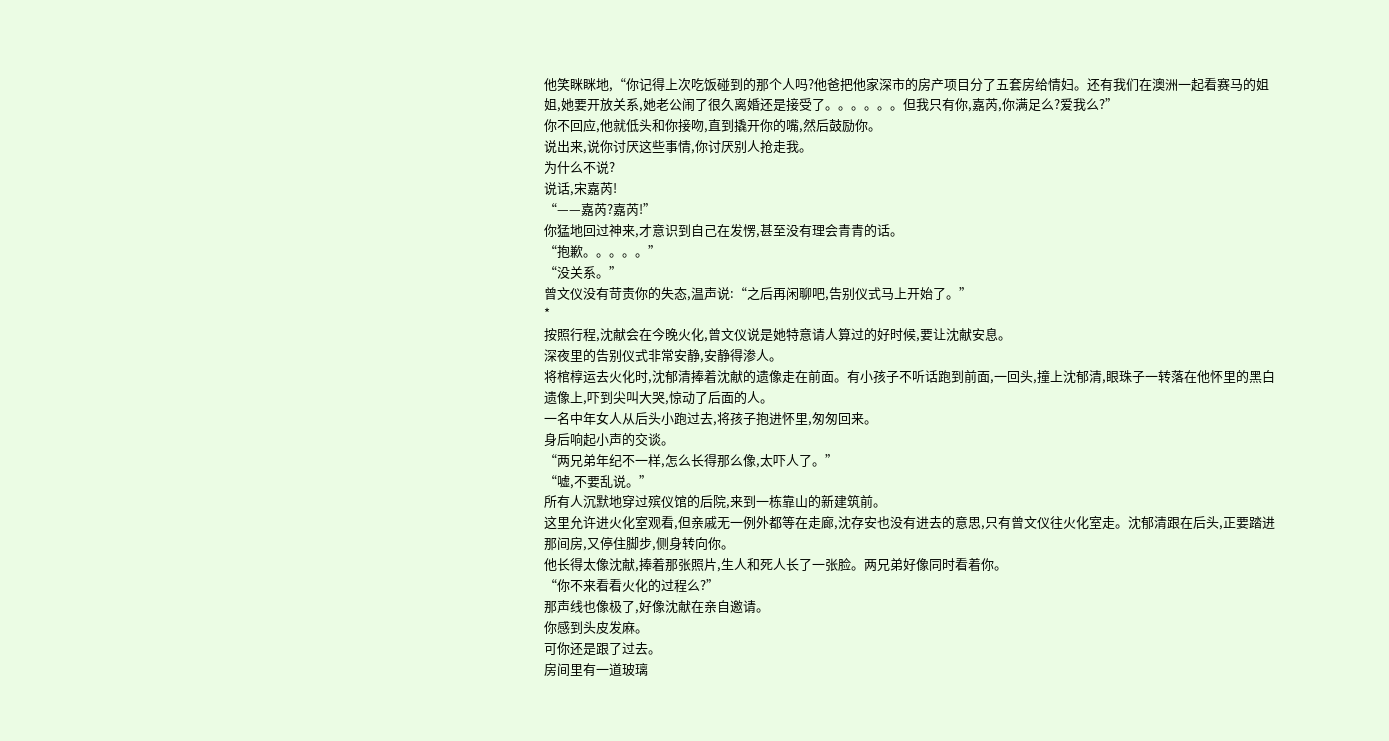他笑眯眯地,“你记得上次吃饭碰到的那个人吗?他爸把他家深市的房产项目分了五套房给情妇。还有我们在澳洲一起看赛马的姐姐,她要开放关系,她老公闹了很久离婚还是接受了。。。。。。但我只有你,嘉芮,你满足么?爱我么?”
你不回应,他就低头和你接吻,直到撬开你的嘴,然后鼓励你。
说出来,说你讨厌这些事情,你讨厌别人抢走我。
为什么不说?
说话,宋嘉芮!
“——嘉芮?嘉芮!”
你猛地回过神来,才意识到自己在发愣,甚至没有理会青青的话。
“抱歉。。。。。”
“没关系。”
曾文仪没有苛责你的失态,温声说:“之后再闲聊吧,告别仪式马上开始了。”
*
按照行程,沈献会在今晚火化,曾文仪说是她特意请人算过的好时候,要让沈献安息。
深夜里的告别仪式非常安静,安静得渗人。
将棺椁运去火化时,沈郁清捧着沈献的遗像走在前面。有小孩子不听话跑到前面,一回头,撞上沈郁清,眼珠子一转落在他怀里的黑白遗像上,吓到尖叫大哭,惊动了后面的人。
一名中年女人从后头小跑过去,将孩子抱进怀里,匆匆回来。
身后响起小声的交谈。
“两兄弟年纪不一样,怎么长得那么像,太吓人了。”
“嘘,不要乱说。”
所有人沉默地穿过殡仪馆的后院,来到一栋靠山的新建筑前。
这里允许进火化室观看,但亲戚无一例外都等在走廊,沈存安也没有进去的意思,只有曾文仪往火化室走。沈郁清跟在后头,正要踏进那间房,又停住脚步,侧身转向你。
他长得太像沈献,捧着那张照片,生人和死人长了一张脸。两兄弟好像同时看着你。
“你不来看看火化的过程么?”
那声线也像极了,好像沈献在亲自邀请。
你感到头皮发麻。
可你还是跟了过去。
房间里有一道玻璃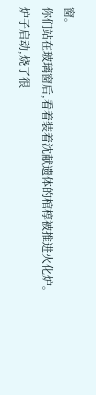窗。
你们站在玻璃窗后,看着装着沈献遗体的棺椁被推进火化炉。
炉子启动,烧了很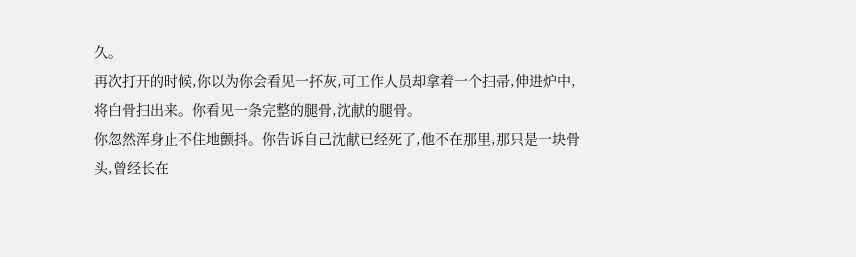久。
再次打开的时候,你以为你会看见一抔灰,可工作人员却拿着一个扫帚,伸进炉中,将白骨扫出来。你看见一条完整的腿骨,沈献的腿骨。
你忽然浑身止不住地颤抖。你告诉自己沈献已经死了,他不在那里,那只是一块骨头,曾经长在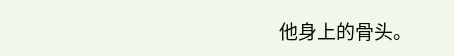他身上的骨头。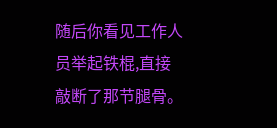随后你看见工作人员举起铁棍,直接敲断了那节腿骨。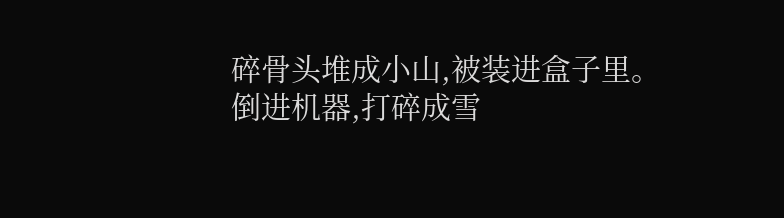碎骨头堆成小山,被装进盒子里。
倒进机器,打碎成雪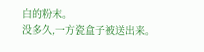白的粉末。
没多久,一方瓷盒子被送出来。